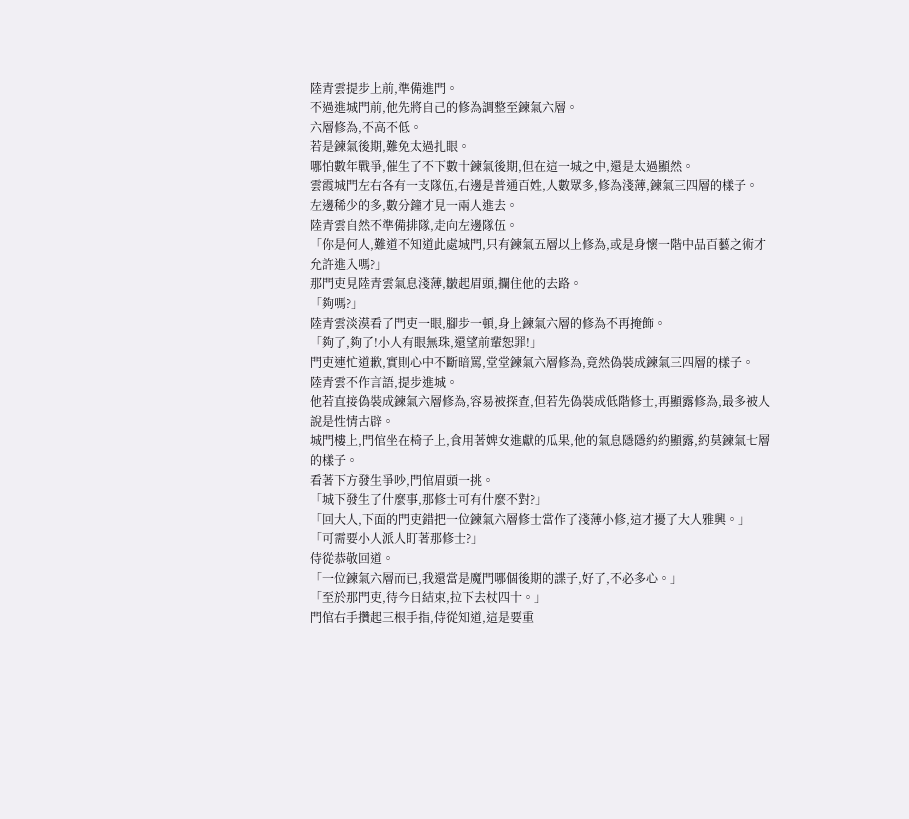陸青雲提步上前,準備進門。
不過進城門前,他先將自己的修為調整至鍊氣六層。
六層修為,不高不低。
若是鍊氣後期,難免太過扎眼。
哪怕數年戰爭,催生了不下數十鍊氣後期,但在這一城之中,還是太過顯然。
雲霞城門左右各有一支隊伍,右邊是普通百姓,人數眾多,修為淺薄,鍊氣三四層的樣子。
左邊稀少的多,數分鐘才見一兩人進去。
陸青雲自然不準備排隊,走向左邊隊伍。
「你是何人,難道不知道此處城門,只有鍊氣五層以上修為,或是身懷一階中品百藝之術才允許進入嗎?」
那門吏見陸青雲氣息淺薄,皺起眉頭,攔住他的去路。
「夠嗎?」
陸青雲淡漠看了門吏一眼,腳步一頓,身上鍊氣六層的修為不再掩飾。
「夠了,夠了!小人有眼無珠,還望前輩恕罪!」
門吏連忙道歉,實則心中不斷暗罵,堂堂鍊氣六層修為,竟然偽裝成鍊氣三四層的樣子。
陸青雲不作言語,提步進城。
他若直接偽裝成鍊氣六層修為,容易被探查,但若先偽裝成低階修士,再顯露修為,最多被人說是性情古辟。
城門樓上,門倌坐在椅子上,食用著婢女進獻的瓜果,他的氣息隱隱約約顯露,約莫鍊氣七層的樣子。
看著下方發生爭吵,門倌眉頭一挑。
「城下發生了什麼事,那修士可有什麼不對?」
「回大人,下面的門吏錯把一位鍊氣六層修士當作了淺薄小修,這才擾了大人雅興。」
「可需要小人派人盯著那修士?」
侍從恭敬回道。
「一位鍊氣六層而已,我還當是魔門哪個後期的諜子,好了,不必多心。」
「至於那門吏,待今日結束,拉下去杖四十。」
門倌右手攢起三根手指,侍從知道,這是要重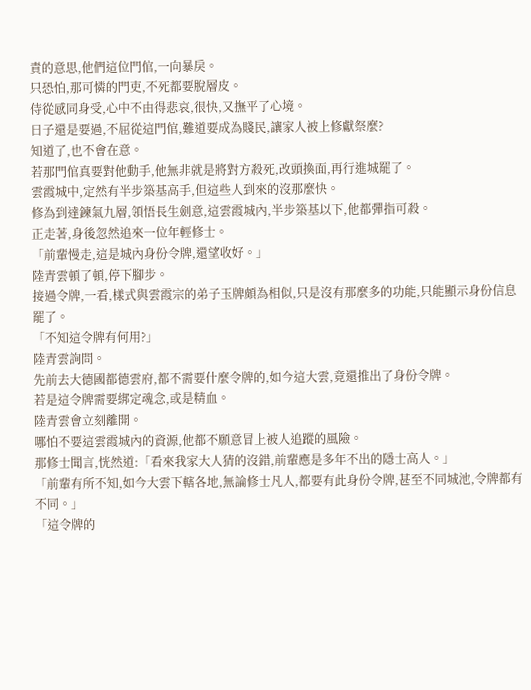責的意思,他們這位門倌,一向暴戾。
只恐怕,那可憐的門吏,不死都要脫層皮。
侍從感同身受,心中不由得悲哀,很快,又撫平了心境。
日子還是要過,不屈從這門倌,難道要成為賤民,讓家人被上修獻祭麼?
知道了,也不會在意。
若那門倌真要對他動手,他無非就是將對方殺死,改頭換面,再行進城罷了。
雲霞城中,定然有半步築基高手,但這些人到來的沒那麼快。
修為到達鍊氣九層,領悟長生劍意,這雲霞城內,半步築基以下,他都彈指可殺。
正走著,身後忽然追來一位年輕修士。
「前輩慢走,這是城內身份令牌,還望收好。」
陸青雲頓了頓,停下腳步。
接過令牌,一看,樣式與雲霞宗的弟子玉牌頗為相似,只是沒有那麼多的功能,只能顯示身份信息罷了。
「不知這令牌有何用?」
陸青雲詢問。
先前去大德國都德雲府,都不需要什麼令牌的,如今這大雲,竟還推出了身份令牌。
若是這令牌需要綁定魂念,或是精血。
陸青雲會立刻離開。
哪怕不要這雲霞城內的資源,他都不願意冒上被人追蹤的風險。
那修士聞言,恍然道:「看來我家大人猜的沒錯,前輩應是多年不出的隱士高人。」
「前輩有所不知,如今大雲下轄各地,無論修士凡人,都要有此身份令牌,甚至不同城池,令牌都有不同。」
「這令牌的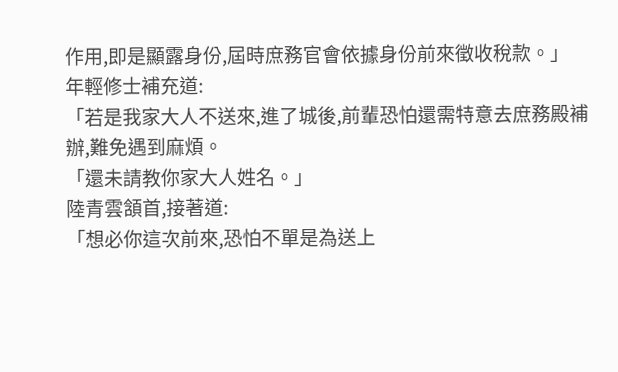作用,即是顯露身份,屆時庶務官會依據身份前來徵收稅款。」
年輕修士補充道:
「若是我家大人不送來,進了城後,前輩恐怕還需特意去庶務殿補辦,難免遇到麻煩。
「還未請教你家大人姓名。」
陸青雲頷首,接著道:
「想必你這次前來,恐怕不單是為送上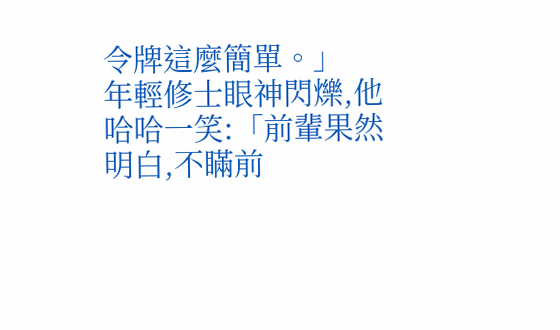令牌這麼簡單。」
年輕修士眼神閃爍,他哈哈一笑:「前輩果然明白,不瞞前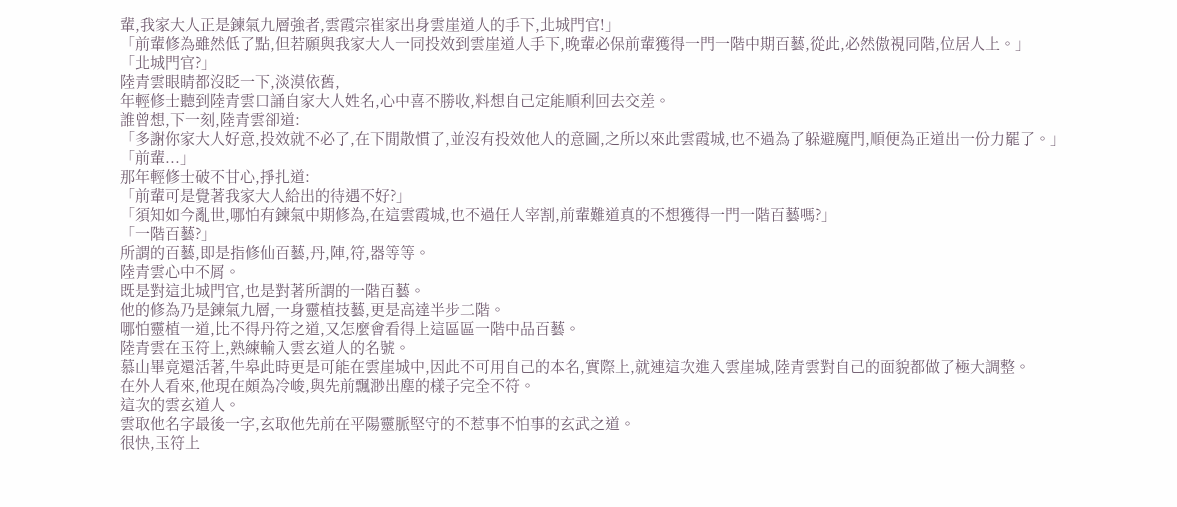輩,我家大人正是鍊氣九層強者,雲霞宗崔家出身雲崖道人的手下,北城門官!」
「前輩修為雖然低了點,但若願與我家大人一同投效到雲崖道人手下,晚輩必保前輩獲得一門一階中期百藝,從此,必然傲視同階,位居人上。」
「北城門官?」
陸青雲眼睛都沒眨一下,淡漠依舊,
年輕修士聽到陸青雲口誦自家大人姓名,心中喜不勝收,料想自己定能順利回去交差。
誰曾想,下一刻,陸青雲卻道:
「多謝你家大人好意,投效就不必了,在下閒散慣了,並沒有投效他人的意圖,之所以來此雲霞城,也不過為了躲避魔門,順便為正道出一份力罷了。」
「前輩...」
那年輕修士破不甘心,掙扎道:
「前輩可是覺著我家大人給出的待遇不好?」
「須知如今亂世,哪怕有鍊氣中期修為,在這雲霞城,也不過任人宰割,前輩難道真的不想獲得一門一階百藝嗎?」
「一階百藝?」
所謂的百藝,即是指修仙百藝,丹,陣,符,器等等。
陸青雲心中不屑。
既是對這北城門官,也是對著所謂的一階百藝。
他的修為乃是鍊氣九層,一身靈植技藝,更是高達半步二階。
哪怕靈植一道,比不得丹符之道,又怎麼會看得上這區區一階中品百藝。
陸青雲在玉符上,熟練輸入雲玄道人的名號。
慕山畢竟還活著,牛皋此時更是可能在雲崖城中,因此不可用自己的本名,實際上,就連這次進入雲崖城,陸青雲對自己的面貌都做了極大調整。
在外人看來,他現在頗為冷峻,與先前飄渺出塵的樣子完全不符。
這次的雲玄道人。
雲取他名字最後一字,玄取他先前在平陽靈脈堅守的不惹事不怕事的玄武之道。
很快,玉符上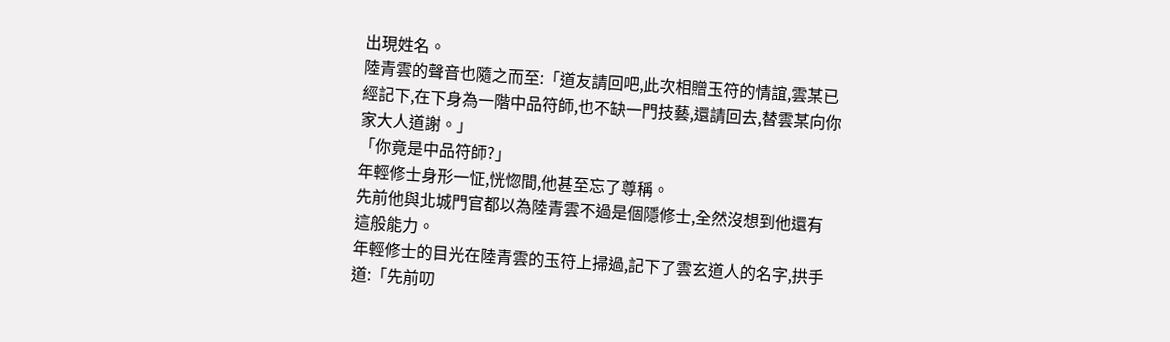出現姓名。
陸青雲的聲音也隨之而至:「道友請回吧,此次相贈玉符的情誼,雲某已經記下,在下身為一階中品符師,也不缺一門技藝,還請回去,替雲某向你家大人道謝。」
「你竟是中品符師?」
年輕修士身形一怔,恍惚間,他甚至忘了尊稱。
先前他與北城門官都以為陸青雲不過是個隱修士,全然沒想到他還有這般能力。
年輕修士的目光在陸青雲的玉符上掃過,記下了雲玄道人的名字,拱手道:「先前叨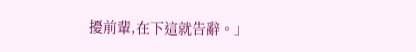擾前輩,在下這就告辭。」